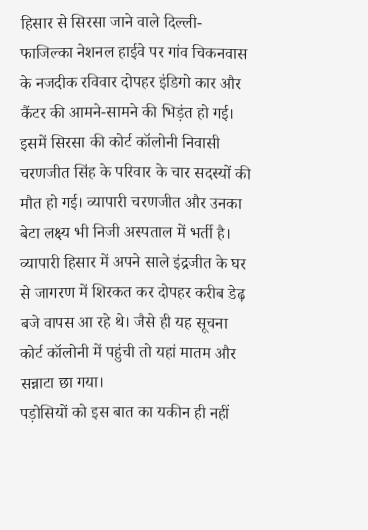हिसार से सिरसा जाने वाले दिल्ली-फाजिल्का नेशनल हाईवे पर गांव चिकनवास के नजदीक रविवार दोपहर इंडिगो कार और कैंटर की आमने-सामने की भिड़ंत हो गई।
इसमें सिरसा की कोर्ट कॉलोनी निवासी चरणजीत सिंह के परिवार के चार सदस्यों की मौत हो गई। व्यापारी चरणजीत और उनका बेटा लक्ष्य भी निजी अस्पताल में भर्ती है।
व्यापारी हिसार में अपने साले इंद्रजीत के घर से जागरण में शिरकत कर दोपहर करीब डेढ़ बजे वापस आ रहे थे। जैसे ही यह सूचना कोर्ट कॉलोनी में पहुंची तो यहां मातम और सन्नाटा छा गया।
पड़ोसियों को इस बात का यकीन ही नहीं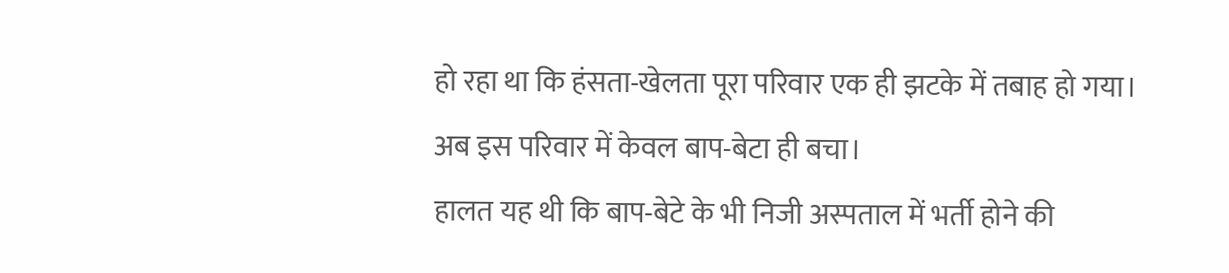हो रहा था कि हंसता-खेलता पूरा परिवार एक ही झटके में तबाह हो गया। अब इस परिवार में केवल बाप-बेटा ही बचा।
हालत यह थी कि बाप-बेटे के भी निजी अस्पताल में भर्ती होने की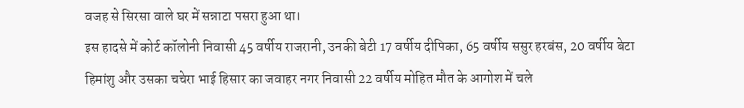वजह से सिरसा वाले घर में सन्नाटा पसरा हुआ था।
इस हादसे में कोर्ट कॉलोनी निवासी 45 वर्षीय राजरानी, उनकी बेटी 17 वर्षीय दीपिका, 65 वर्षीय ससुर हरबंस, 20 वर्षीय बेटा हिमांशु और उसका चचेरा भाई हिसार का जवाहर नगर निवासी 22 वर्षीय मोहित मौत के आगोश में चले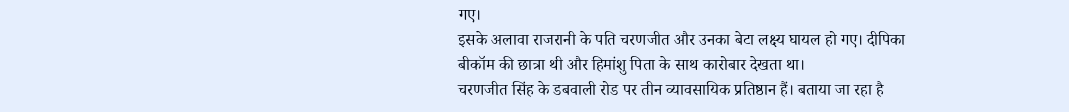गए।
इसके अलावा राजरानी के पति चरणजीत और उनका बेटा लक्ष्य घायल हो गए। दीपिका बीकॉम की छात्रा थी और हिमांशु पिता के साथ कारोबार देखता था।
चरणजीत सिंह के डबवाली रोड पर तीन व्यावसायिक प्रतिष्ठान हैं। बताया जा रहा है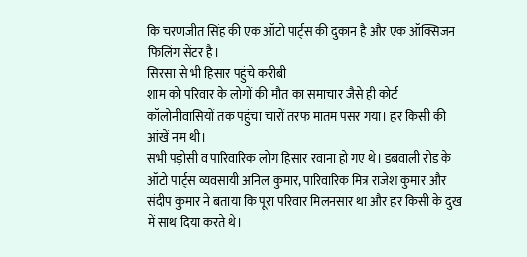कि चरणजीत सिंह की एक ऑटो पार्ट्स की दुकान है और एक ऑक्सिजन फिलिंग सेंटर है।
सिरसा से भी हिसार पहुंचे करीबी
शाम को परिवार के लोगों की मौत का समाचार जैसे ही कोर्ट कॉलोनीवासियों तक पहुंचा चारों तरफ मातम पसर गया। हर किसी की आंखें नम थी।
सभी पड़ोसी व पारिवारिक लोग हिसार रवाना हो गए थे। डबवाली रोड के ऑटो पार्ट्स व्यवसायी अनिल कुमार, पारिवारिक मित्र राजेश कुमार और संदीप कुमार ने बताया कि पूरा परिवार मिलनसार था और हर किसी के दुख में साथ दिया करते थे।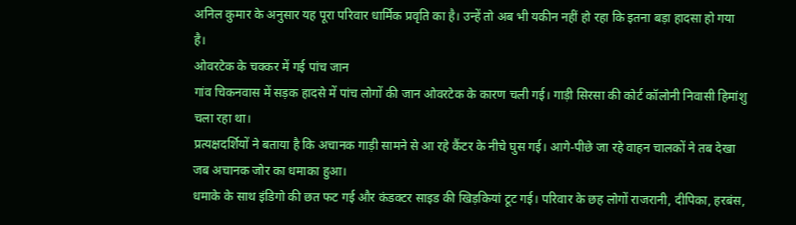अनिल कुमार के अनुसार यह पूरा परिवार धार्मिक प्रवृति का है। उन्हें तो अब भी यकीन नहीं हो रहा कि इतना बड़ा हादसा हो गया है।
ओवरटेक के चक्कर में गई पांच जान
गांव चिकनवास में सड़क हादसे में पांच लोगों की जान ओवरटेक के कारण चली गई। गाड़ी सिरसा की कोर्ट कॉलोनी निवासी हिमांशु चला रहा था।
प्रत्यक्षदर्शियों ने बताया है कि अचानक गाड़ी सामने से आ रहे कैंटर के नीचे घुस गई। आगे-पीछे जा रहे वाहन चालकों ने तब देखा जब अचानक जोर का धमाका हुआ।
धमाके के साथ इंडिगो की छत फट गई और कंडक्टर साइड की खिड़कियां टूट गई। परिवार के छह लोगों राजरानी, दीपिका, हरबंस,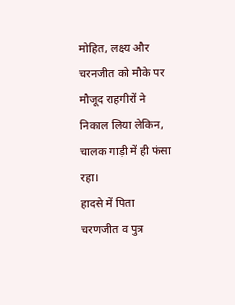मोहित, लक्ष्य और चरनजीत को मौके पर मौजूद राहगीरों ने निकाल लिया लेकिन, चालक गाड़ी में ही फंसा रहा।
हादसे में पिता चरणजीत व पुत्र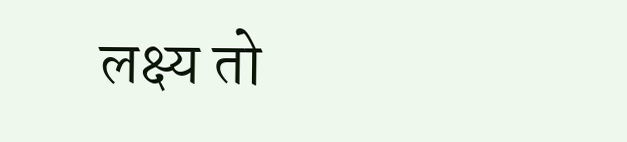लक्ष्य तो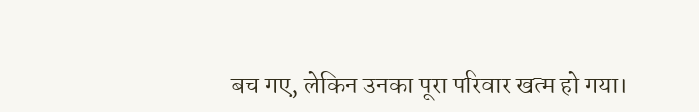बच गए, लेकिन उनका पूरा परिवार खत्म हो गया।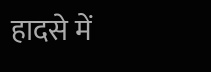हादसे में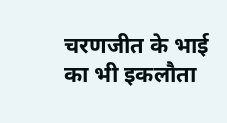चरणजीत के भाई का भी इकलौता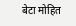बेटा मोहित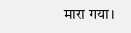मारा गया।